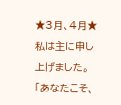★3月、4月★
私は主に申し上げました。 「あなたこそ、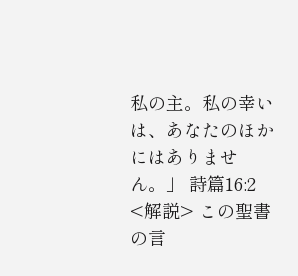私の主。私の幸いは、あなたのほかにはありません。」 詩篇16:2
<解説> この聖書の言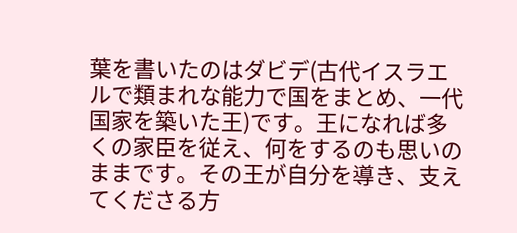葉を書いたのはダビデ(古代イスラエルで類まれな能力で国をまとめ、一代国家を築いた王)です。王になれば多くの家臣を従え、何をするのも思いのままです。その王が自分を導き、支えてくださる方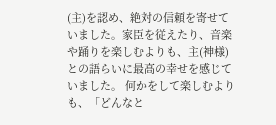(主)を認め、絶対の信頼を寄せていました。家臣を従えたり、音楽や踊りを楽しむよりも、主(神様)との語らいに最高の幸せを感じていました。 何かをして楽しむよりも、「どんなと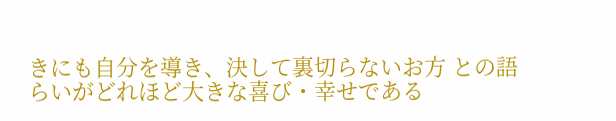きにも自分を導き、決して裏切らないお方 との語らいがどれほど大きな喜び・幸せである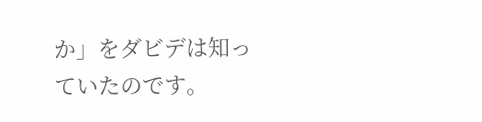か」をダビデは知っていたのです。